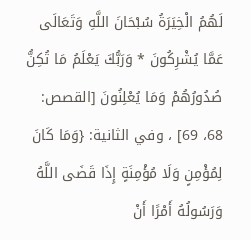لَهُمُ الْخِيَرَةُ سُبْحَانَ اللَّهِ وَتَعَالَى عَمَّا يُشْرِكُونَ * وَرَبُّكَ يَعْلَمُ مَا تُكِنُّ صُدُورُهُمْ وَمَا يُعْلِنُونَ [القصص: 68، 69] ، وفي الثانية: {وَمَا كَانَ لِمُؤْمِنٍ وَلَا مُؤْمِنَةٍ إِذَا قَضَى اللَّهُ وَرَسُولُهُ أَمْرًا أَنْ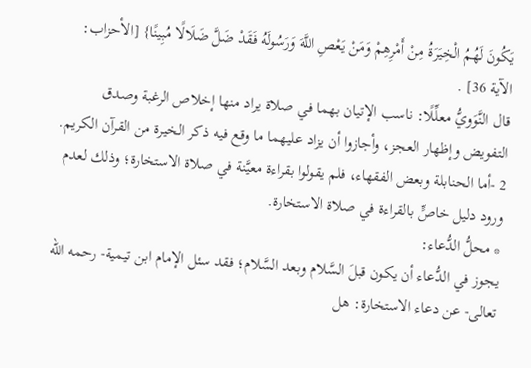يَكُونَ لَهُمُ الْخِيَرَةُ مِنْ أَمْرِهِمْ وَمَنْ يَعْصِ اللَّهَ وَرَسُولَهُ فَقَدْ ضَلَّ ضَلَالًا مُبِينًا} [الأحزاب: الآية 36] .
قال النَّوَويُّ معلِّلًا: ناسب الإتيان بهما في صلاة يراد منها إخلاص الرغبة وصدق التفويض وإظهار العجز، وأجازوا أن يزاد عليهما ما وقع فيه ذكر الخيرة من القرآن الكريم.
2 -أما الحنابلة وبعض الفقهاء، فلم يقولوا بقراءة معيَّنة في صلاة الاستخارة؛ وذلك لعدم ورود دليل خاصٍّ بالقراءة في صلاة الاستخارة.
* محلُّ الدُّعاء:
يجوز في الدُّعاء أن يكون قبلَ السَّلام وبعد السَّلام؛ فقد سئل الإمام ابن تيمية- رحمه الله تعالى- عن دعاء الاستخارة: هل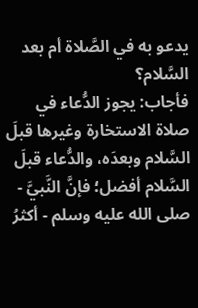يدعو به في الصَّلاة أم بعد السَّلام؟
فأجاب: يجوز الدُّعاء في صلاة الاستخارة وغيرها قبلَ السَّلام وبعدَه، والدُّعاء قبلَ السَّلام أفضل؛ فإنَّ النَّبيَّ - صلى الله عليه وسلم - أكثرُ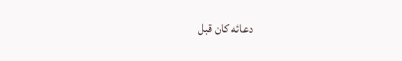دعائه كان قبل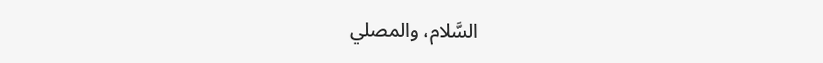السَّلام، والمصلي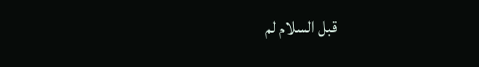قبل السلام لم